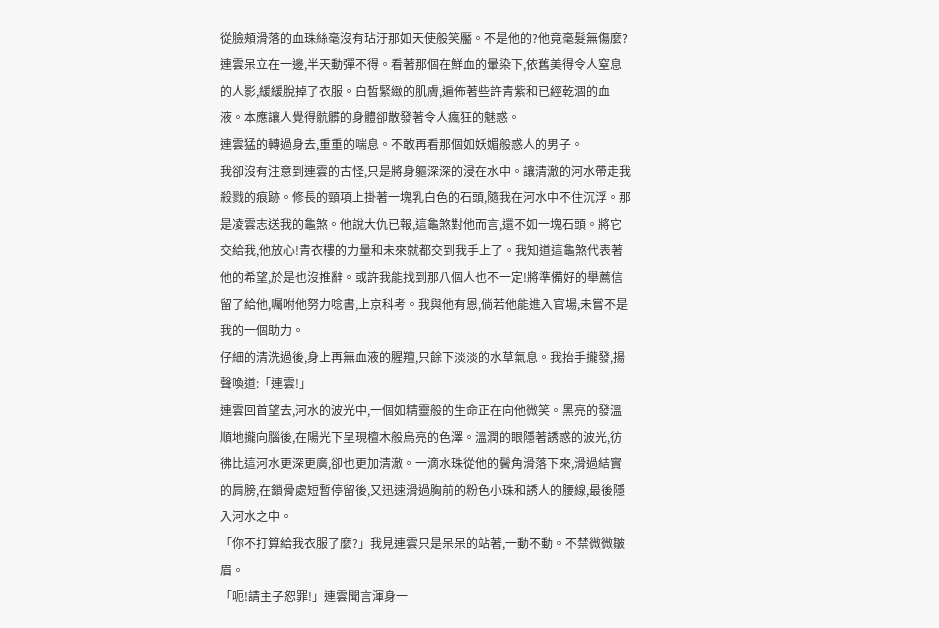從臉頰滑落的血珠絲毫沒有玷汙那如天使般笑靨。不是他的?他竟毫髮無傷麼?連雲呆立在一邊,半天動彈不得。看著那個在鮮血的暈染下,依舊美得令人窒息的人影,緩緩脫掉了衣服。白皙緊緻的肌膚,遍佈著些許青紫和已經乾涸的血液。本應讓人覺得骯髒的身體卻散發著令人瘋狂的魅惑。
連雲猛的轉過身去,重重的喘息。不敢再看那個如妖媚般惑人的男子。
我卻沒有注意到連雲的古怪,只是將身軀深深的浸在水中。讓清澈的河水帶走我殺戮的痕跡。修長的頸項上掛著一塊乳白色的石頭,隨我在河水中不住沉浮。那是凌雲志送我的龜煞。他說大仇已報,這龜煞對他而言,還不如一塊石頭。將它交給我,他放心!青衣樓的力量和未來就都交到我手上了。我知道這龜煞代表著他的希望,於是也沒推辭。或許我能找到那八個人也不一定!將準備好的舉薦信留了給他,囑咐他努力唸書,上京科考。我與他有恩,倘若他能進入官場,未嘗不是我的一個助力。
仔細的清洗過後,身上再無血液的腥羶,只餘下淡淡的水草氣息。我抬手攏發,揚聲喚道:「連雲!」
連雲回首望去,河水的波光中,一個如精靈般的生命正在向他微笑。黑亮的發溫順地攏向腦後,在陽光下呈現檀木般烏亮的色澤。溫潤的眼隱著誘惑的波光,彷彿比這河水更深更廣,卻也更加清澈。一滴水珠從他的鬢角滑落下來,滑過結實的肩膀,在鎖骨處短暫停留後,又迅速滑過胸前的粉色小珠和誘人的腰線,最後隱入河水之中。
「你不打算給我衣服了麼?」我見連雲只是呆呆的站著,一動不動。不禁微微皺眉。
「呃!請主子恕罪!」連雲聞言渾身一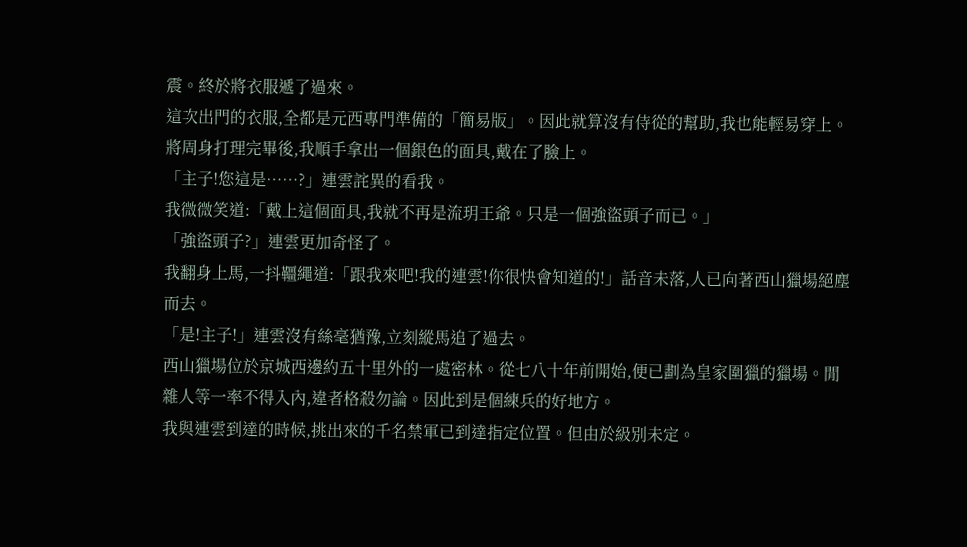震。終於將衣服遞了過來。
這次出門的衣服,全都是元西專門準備的「簡易版」。因此就算沒有侍從的幫助,我也能輕易穿上。將周身打理完畢後,我順手拿出一個銀色的面具,戴在了臉上。
「主子!您這是……?」連雲詫異的看我。
我微微笑道:「戴上這個面具,我就不再是流玥王爺。只是一個強盜頭子而已。」
「強盜頭子?」連雲更加奇怪了。
我翻身上馬,一抖韁繩道:「跟我來吧!我的連雲!你很快會知道的!」話音未落,人已向著西山獵場絕塵而去。
「是!主子!」連雲沒有絲毫猶豫,立刻縱馬追了過去。
西山獵場位於京城西邊約五十里外的一處密林。從七八十年前開始,便已劃為皇家圍獵的獵場。閒雜人等一率不得入內,違者格殺勿論。因此到是個練兵的好地方。
我與連雲到達的時候,挑出來的千名禁軍已到達指定位置。但由於級別未定。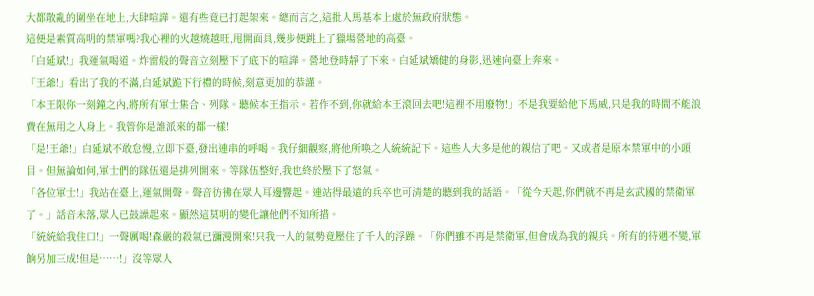大都散亂的圍坐在地上,大肆喧譁。還有些竟已打起架來。總而言之,這批人馬基本上處於無政府狀態。
這便是素質高明的禁軍嗎?我心裡的火越燒越旺,甩開面具,幾步便跳上了獵場營地的高臺。
「白延斌!」我運氣喝道。炸雷般的聲音立刻壓下了底下的喧譁。營地登時靜了下來。白延斌矯健的身影,迅速向臺上奔來。
「王爺!」看出了我的不滿,白延斌跪下行禮的時候,刻意更加的恭謹。
「本王限你一刻鐘之內,將所有軍士集合、列隊。聽候本王指示。若作不到,你就給本王滾回去吧!這裡不用廢物!」不是我要給他下馬威,只是我的時間不能浪費在無用之人身上。我管你是誰派來的都一樣!
「是!王爺!」白延斌不敢怠慢,立即下臺,發出連串的呼喝。我仔細觀察,將他所喚之人統統記下。這些人大多是他的親信了吧。又或者是原本禁軍中的小頭目。但無論如何,軍士們的隊伍還是排列開來。等隊伍整好,我也終於壓下了怒氣。
「各位軍士!」我站在臺上,運氣開聲。聲音彷彿在眾人耳邊響起。連站得最遠的兵卒也可清楚的聽到我的話語。「從今天起,你們就不再是玄武國的禁衛軍了。」話音未落,眾人已鼓譟起來。顯然這莫明的變化讓他們不知所措。
「統統給我住口!」一聲厲喝!森嚴的殺氣已瀰漫開來!只我一人的氣勢竟壓住了千人的浮躁。「你們雖不再是禁衛軍,但會成為我的親兵。所有的待遇不變,軍餉另加三成!但是……!」沒等眾人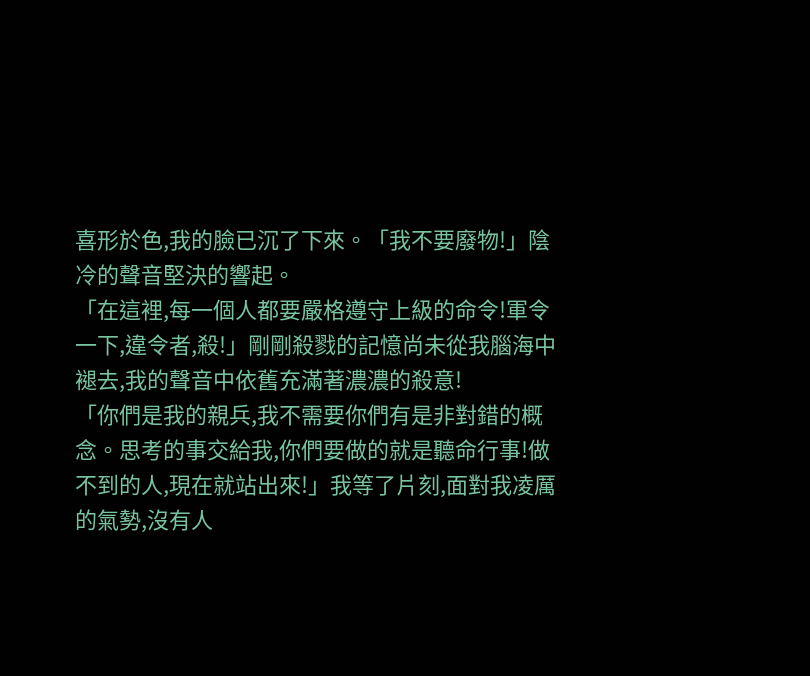喜形於色,我的臉已沉了下來。「我不要廢物!」陰冷的聲音堅決的響起。
「在這裡,每一個人都要嚴格遵守上級的命令!軍令一下,違令者,殺!」剛剛殺戮的記憶尚未從我腦海中褪去,我的聲音中依舊充滿著濃濃的殺意!
「你們是我的親兵,我不需要你們有是非對錯的概念。思考的事交給我,你們要做的就是聽命行事!做不到的人,現在就站出來!」我等了片刻,面對我凌厲的氣勢,沒有人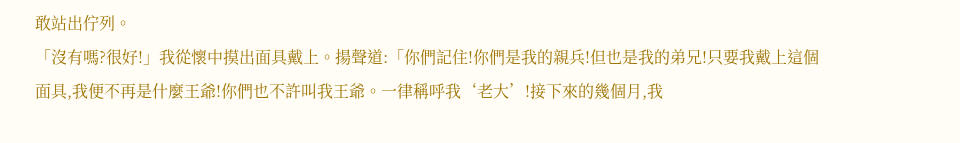敢站出佇列。
「沒有嗎?很好!」我從懷中摸出面具戴上。揚聲道:「你們記住!你們是我的親兵!但也是我的弟兄!只要我戴上這個面具,我便不再是什麼王爺!你們也不許叫我王爺。一律稱呼我‘老大’!接下來的幾個月,我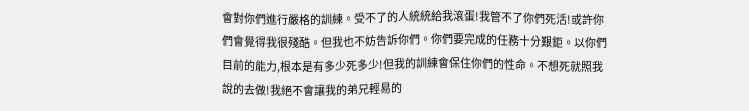會對你們進行嚴格的訓練。受不了的人統統給我滾蛋!我管不了你們死活!或許你們會覺得我很殘酷。但我也不妨告訴你們。你們要完成的任務十分艱鉅。以你們目前的能力,根本是有多少死多少!但我的訓練會保住你們的性命。不想死就照我說的去做!我絕不會讓我的弟兄輕易的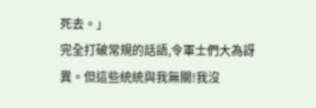死去。」
完全打破常規的話語,令軍士們大為訝異。但這些統統與我無關!我沒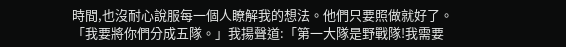時間,也沒耐心說服每一個人瞭解我的想法。他們只要照做就好了。
「我要將你們分成五隊。」我揚聲道:「第一大隊是野戰隊!我需要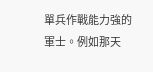單兵作戰能力強的軍士。例如那天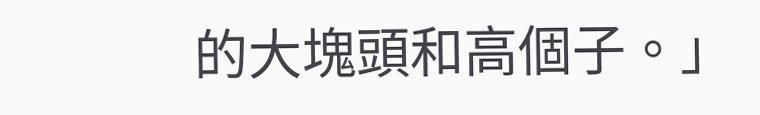的大塊頭和高個子。」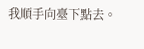我順手向臺下點去。